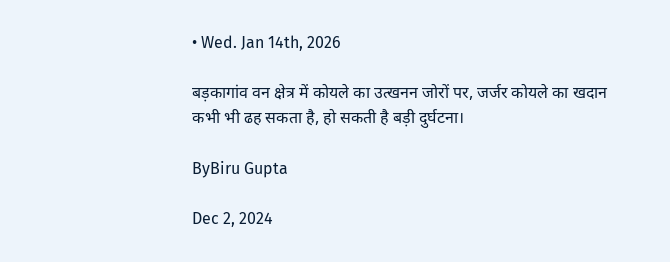• Wed. Jan 14th, 2026

बड़कागांव वन क्षेत्र में कोयले का उत्खनन जोरों पर, जर्जर कोयले का खदान कभी भी ढह सकता है, हो सकती है बड़ी दुर्घटना।

ByBiru Gupta

Dec 2, 2024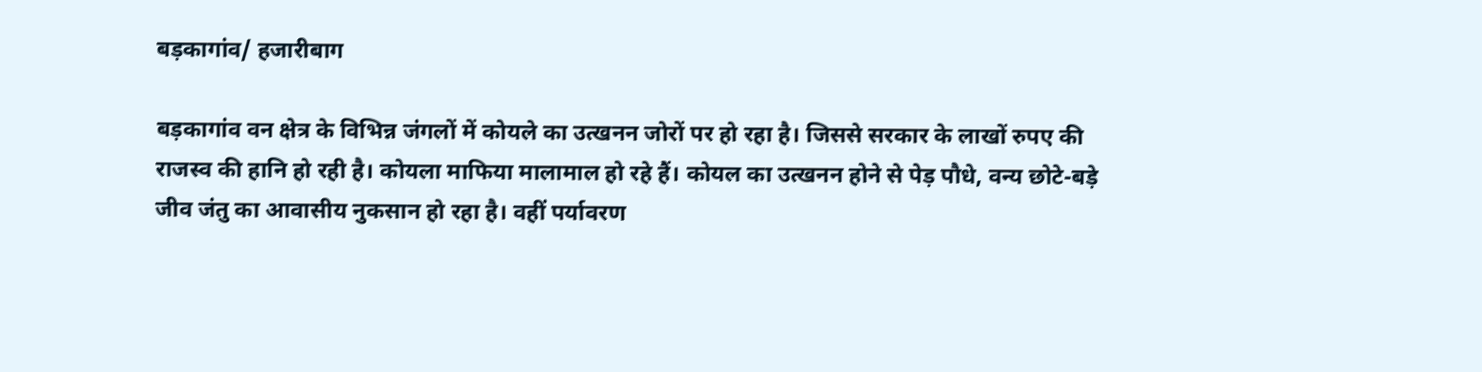बड़कागांव/ हजारीबाग

बड़कागांव वन क्षेत्र के विभिन्न जंगलों में कोयले का उत्खनन जोरों पर हो रहा है। जिससे सरकार के लाखों रुपए की राजस्व की हानि हो रही है। कोयला माफिया मालामाल हो रहे हैं। कोयल का उत्खनन होने से पेड़ पौधे, वन्य छोटे-बड़े जीव जंतु का आवासीय नुकसान हो रहा है। वहीं पर्यावरण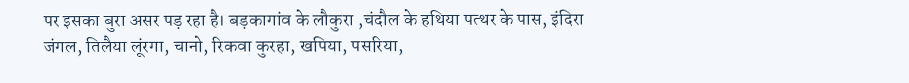पर इसका बुरा असर पड़ रहा है। बड़कागांव के लौकुरा ,चंदौल के हथिया पत्थर के पास, इंदिरा जंगल, तिलैया लूंरगा, चानो, रिकवा कुरहा, खपिया, पसरिया,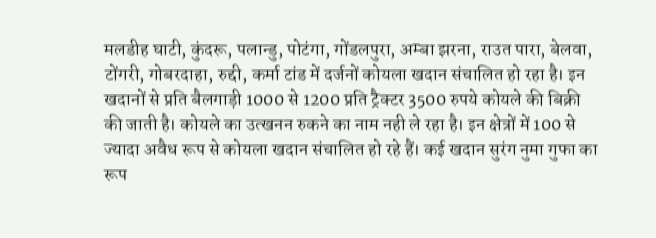मलडीह घाटी, कुंदरू, पलान्डु, पोटंगा, गोंडलपुरा, अम्बा झरना, राउत पारा, बेलवा, टोंगरी, गोबरदाहा, रुद्दी, कर्मा टांड में दर्जनों कोयला खदान संचालित हो रहा है। इन खदानों से प्रति बैलगाड़ी 1000 से 1200 प्रति ट्रैक्टर 3500 रुपये कोयले की बिक्री की जाती है। कोयले का उत्खनन रुकने का नाम नही ले रहा है। इन क्षेत्रों में 100 से ज्यादा अवैध रूप से कोयला खदान संचालित हो रहे हैं। कई खदान सुरंग नुमा गुफा का रूप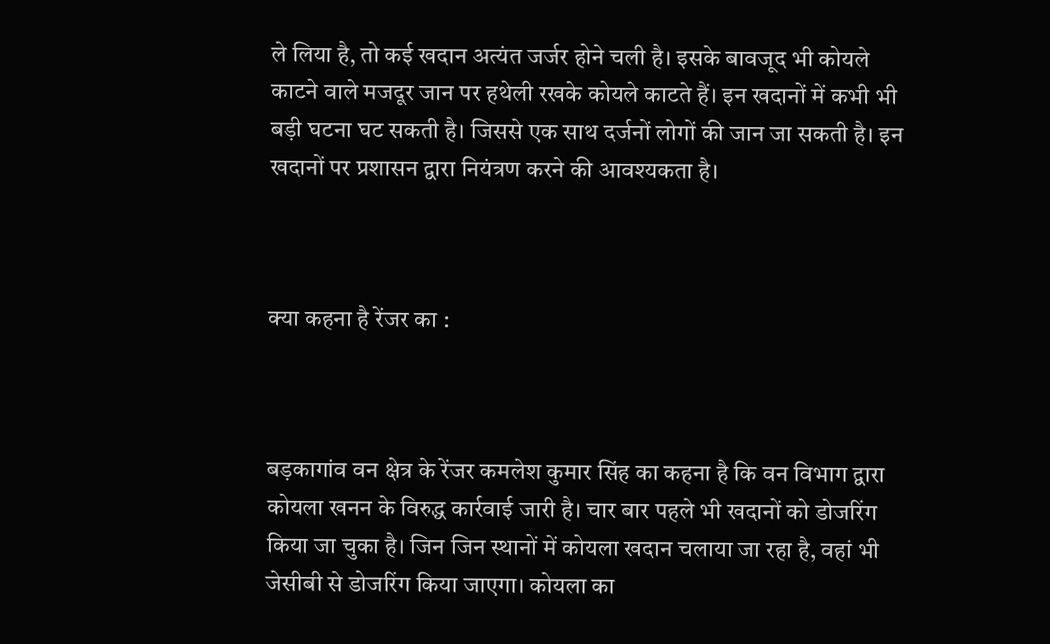ले लिया है, तो कई खदान अत्यंत जर्जर होने चली है। इसके बावजूद भी कोयले काटने वाले मजदूर जान पर हथेली रखके कोयले काटते हैं। इन खदानों में कभी भी बड़ी घटना घट सकती है। जिससे एक साथ दर्जनों लोगों की जान जा सकती है। इन खदानों पर प्रशासन द्वारा नियंत्रण करने की आवश्यकता है।



क्या कहना है रेंजर का :



बड़कागांव वन क्षेत्र के रेंजर कमलेश कुमार सिंह का कहना है कि वन विभाग द्वारा कोयला खनन के विरुद्ध कार्रवाई जारी है। चार बार पहले भी खदानों को डोजरिंग किया जा चुका है। जिन जिन स्थानों में कोयला खदान चलाया जा रहा है, वहां भी जेसीबी से डोजरिंग किया जाएगा। कोयला का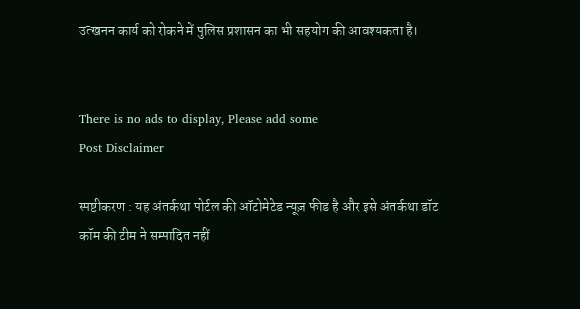उत्खनन कार्य को रोकने में पुलिस प्रशासन का भी सहयोग की आवश्यकता है।


There is no ads to display, Please add some
Post Disclaimer

स्पष्टीकरण : यह अंतर्कथा पोर्टल की ऑटोमेटेड न्यूज़ फीड है और इसे अंतर्कथा डॉट कॉम की टीम ने सम्पादित नहीं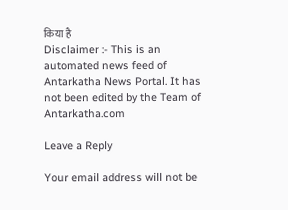किया है
Disclaimer :- This is an automated news feed of Antarkatha News Portal. It has not been edited by the Team of Antarkatha.com

Leave a Reply

Your email address will not be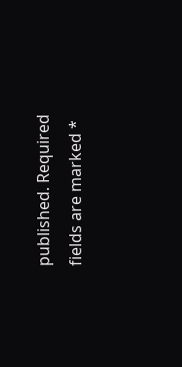published. Required fields are marked *